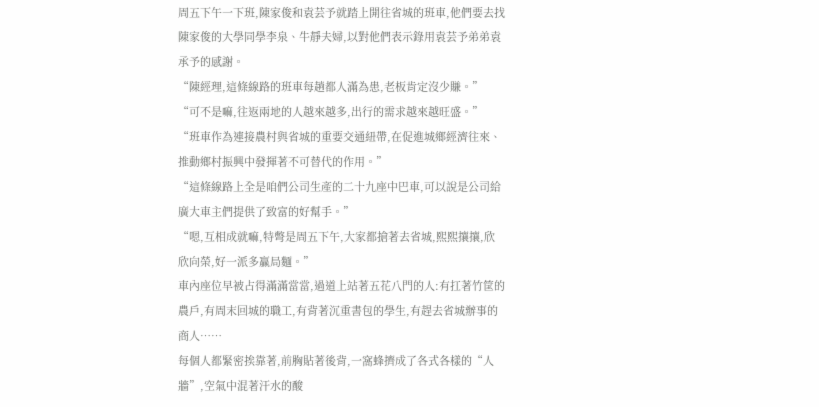周五下午一下班,陳家俊和袁芸予就踏上開往省城的班車,他們要去找陳家俊的大學同學李泉、牛靜夫婦,以對他們表示錄用袁芸予弟弟袁承予的感謝。
“陳經理,這條線路的班車每趟都人滿為患,老板肯定沒少賺。”
“可不是嘛,往返兩地的人越來越多,出行的需求越來越旺盛。”
“班車作為連接農村與省城的重要交通紐帶,在促進城鄉經濟往來、推動鄉村振興中發揮著不可替代的作用。”
“這條線路上全是咱們公司生產的二十九座中巴車,可以說是公司給廣大車主們提供了致富的好幫手。”
“嗯,互相成就嘛,特彆是周五下午,大家都搶著去省城,熙熙攘攘,欣欣向榮,好一派多贏局麵。”
車內座位早被占得滿滿當當,過道上站著五花八門的人:有扛著竹筐的農戶,有周末回城的職工,有背著沉重書包的學生,有趕去省城辦事的商人……
每個人都緊密挨靠著,前胸貼著後背,一窩蜂擠成了各式各樣的“人牆”,空氣中混著汗水的酸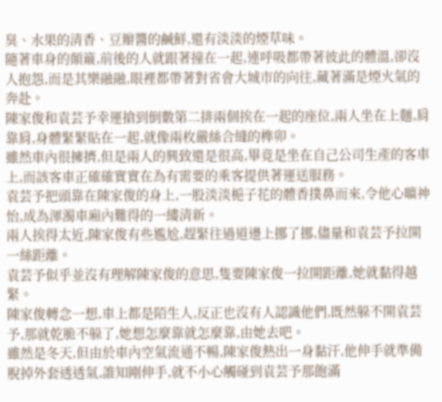臭、水果的清香、豆瓣醬的鹹鮮,還有淡淡的煙草味。
隨著車身的顛簸,前後的人就跟著撞在一起,連呼吸都帶著彼此的體溫,卻沒人抱怨,而是其樂融融,眼裡都帶著對省會大城市的向往,藏著滿是煙火氣的奔赴。
陳家俊和袁芸予幸運搶到倒數第二排兩個挨在一起的座位,兩人坐在上麵,肩靠肩,身體緊緊貼在一起,就像兩枚嚴絲合縫的榫卯。
雖然車內很擁擠,但是兩人的興致還是很高,畢竟是坐在自己公司生產的客車上,而該客車正確確實實在為有需要的乘客提供著運送服務。
袁芸予把頭靠在陳家俊的身上,一股淡淡梔子花的體香撲鼻而來,令他心曠神怡,成為渾濁車廂內難得的一縷清新。
兩人挨得太近,陳家俊有些尷尬,趕緊往過道邊上挪了挪,儘量和袁芸予拉開一絲距離。
袁芸予似乎並沒有理解陳家俊的意思,隻要陳家俊一拉開距離,她就黏得越緊。
陳家俊轉念一想,車上都是陌生人,反正也沒有人認識他們,既然躲不開袁芸予,那就乾脆不躲了,她想怎麼靠就怎麼靠,由她去吧。
雖然是冬天,但由於車內空氣流通不暢,陳家俊熱出一身黏汗,他伸手就準備脫掉外套透透氣,誰知剛伸手,就不小心觸碰到袁芸予那飽滿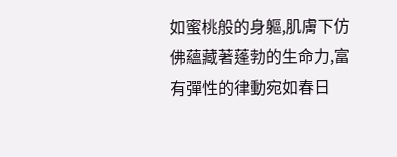如蜜桃般的身軀,肌膚下仿佛蘊藏著蓬勃的生命力,富有彈性的律動宛如春日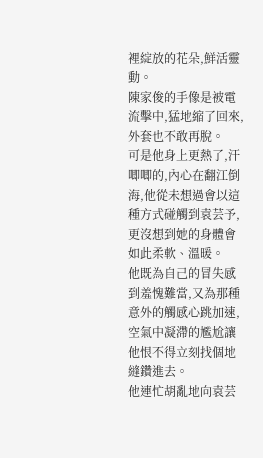裡綻放的花朵,鮮活靈動。
陳家俊的手像是被電流擊中,猛地縮了回來,外套也不敢再脫。
可是他身上更熱了,汗唧唧的,內心在翻江倒海,他從未想過會以這種方式碰觸到袁芸予,更沒想到她的身體會如此柔軟、溫暖。
他既為自己的冒失感到羞愧難當,又為那種意外的觸感心跳加速,空氣中凝滯的尷尬讓他恨不得立刻找個地縫鑽進去。
他連忙胡亂地向袁芸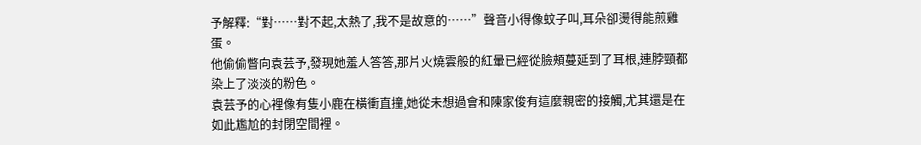予解釋:“對……對不起,太熱了,我不是故意的……”聲音小得像蚊子叫,耳朵卻燙得能煎雞蛋。
他偷偷瞥向袁芸予,發現她羞人答答,那片火燒雲般的紅暈已經從臉頰蔓延到了耳根,連脖頸都染上了淡淡的粉色。
袁芸予的心裡像有隻小鹿在橫衝直撞,她從未想過會和陳家俊有這麼親密的接觸,尤其還是在如此尷尬的封閉空間裡。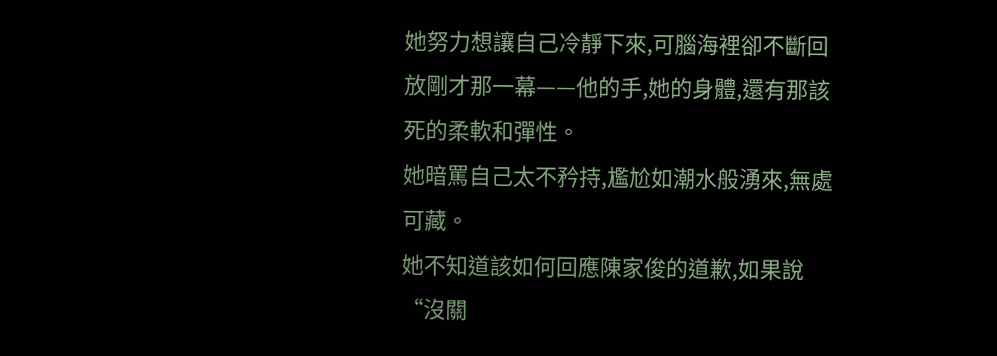她努力想讓自己冷靜下來,可腦海裡卻不斷回放剛才那一幕——他的手,她的身體,還有那該死的柔軟和彈性。
她暗罵自己太不矜持,尷尬如潮水般湧來,無處可藏。
她不知道該如何回應陳家俊的道歉,如果說“沒關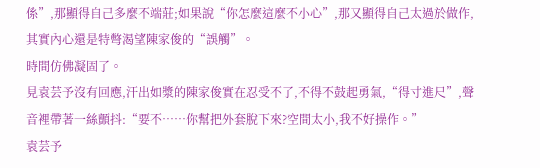係”,那顯得自己多麼不端莊;如果說“你怎麼這麼不小心”,那又顯得自己太過於做作,其實內心還是特彆渴望陳家俊的“誤觸”。
時間仿佛凝固了。
見袁芸予沒有回應,汗出如漿的陳家俊實在忍受不了,不得不鼓起勇氣,“得寸進尺”,聲音裡帶著一絲顫抖:“要不……你幫把外套脫下來?空間太小,我不好操作。”
袁芸予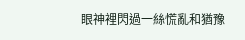眼神裡閃過一絲慌亂和猶豫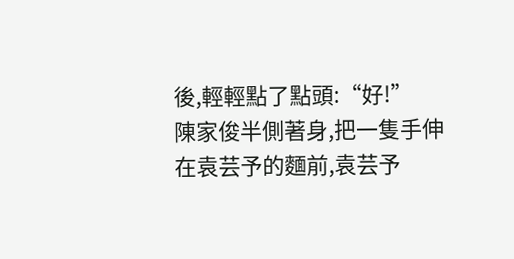後,輕輕點了點頭:“好!”
陳家俊半側著身,把一隻手伸在袁芸予的麵前,袁芸予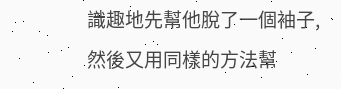識趣地先幫他脫了一個袖子,然後又用同樣的方法幫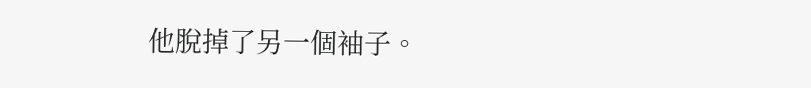他脫掉了另一個袖子。